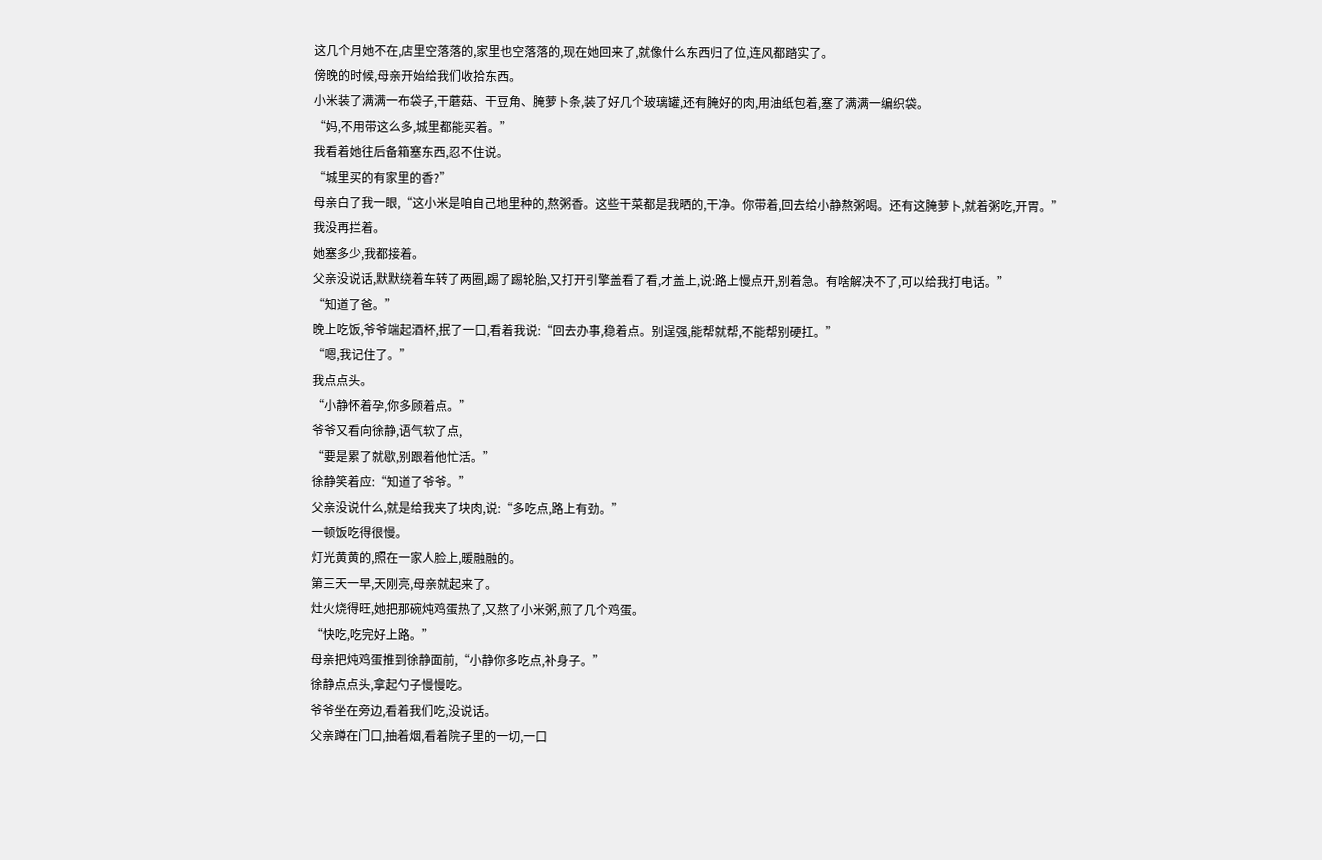这几个月她不在,店里空落落的,家里也空落落的,现在她回来了,就像什么东西归了位,连风都踏实了。
傍晚的时候,母亲开始给我们收拾东西。
小米装了满满一布袋子,干蘑菇、干豆角、腌萝卜条,装了好几个玻璃罐,还有腌好的肉,用油纸包着,塞了满满一编织袋。
“妈,不用带这么多,城里都能买着。”
我看着她往后备箱塞东西,忍不住说。
“城里买的有家里的香?”
母亲白了我一眼,“这小米是咱自己地里种的,熬粥香。这些干菜都是我晒的,干净。你带着,回去给小静熬粥喝。还有这腌萝卜,就着粥吃,开胃。”
我没再拦着。
她塞多少,我都接着。
父亲没说话,默默绕着车转了两圈,踢了踢轮胎,又打开引擎盖看了看,才盖上,说:路上慢点开,别着急。有啥解决不了,可以给我打电话。”
“知道了爸。”
晚上吃饭,爷爷端起酒杯,抿了一口,看着我说:“回去办事,稳着点。别逞强,能帮就帮,不能帮别硬扛。”
“嗯,我记住了。”
我点点头。
“小静怀着孕,你多顾着点。”
爷爷又看向徐静,语气软了点,
“要是累了就歇,别跟着他忙活。”
徐静笑着应:“知道了爷爷。”
父亲没说什么,就是给我夹了块肉,说:“多吃点,路上有劲。”
一顿饭吃得很慢。
灯光黄黄的,照在一家人脸上,暖融融的。
第三天一早,天刚亮,母亲就起来了。
灶火烧得旺,她把那碗炖鸡蛋热了,又熬了小米粥,煎了几个鸡蛋。
“快吃,吃完好上路。”
母亲把炖鸡蛋推到徐静面前,“小静你多吃点,补身子。”
徐静点点头,拿起勺子慢慢吃。
爷爷坐在旁边,看着我们吃,没说话。
父亲蹲在门口,抽着烟,看着院子里的一切,一口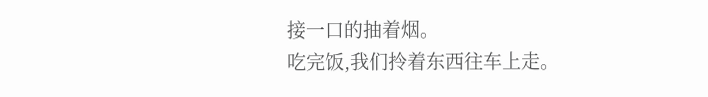接一口的抽着烟。
吃完饭,我们拎着东西往车上走。